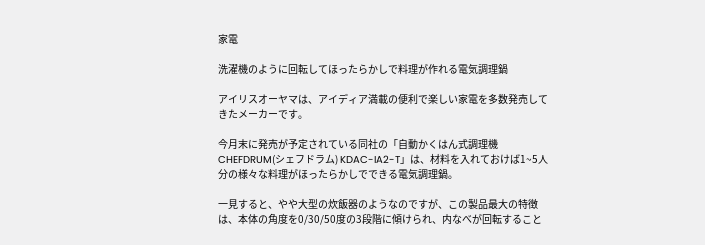家電

洗濯機のように回転してほったらかしで料理が作れる電気調理鍋

アイリスオーヤマは、アイディア満載の便利で楽しい家電を多数発売してきたメーカーです。

今月末に発売が予定されている同社の「自動かくはん式調理機 CHEFDRUM(シェフドラム) KDAC-IA2-T」は、材料を入れておけば1~5人分の様々な料理がほったらかしでできる電気調理鍋。

一見すると、やや大型の炊飯器のようなのですが、この製品最大の特徴は、本体の角度を0/30/50度の3段階に傾けられ、内なべが回転すること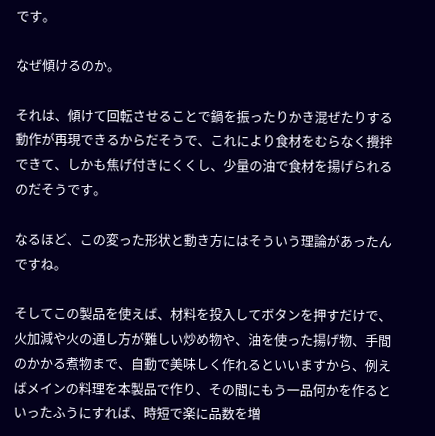です。

なぜ傾けるのか。

それは、傾けて回転させることで鍋を振ったりかき混ぜたりする動作が再現できるからだそうで、これにより食材をむらなく攪拌できて、しかも焦げ付きにくくし、少量の油で食材を揚げられるのだそうです。

なるほど、この変った形状と動き方にはそういう理論があったんですね。

そしてこの製品を使えば、材料を投入してボタンを押すだけで、火加減や火の通し方が難しい炒め物や、油を使った揚げ物、手間のかかる煮物まで、自動で美味しく作れるといいますから、例えばメインの料理を本製品で作り、その間にもう一品何かを作るといったふうにすれば、時短で楽に品数を増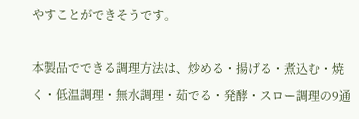やすことができそうです。

本製品でできる調理方法は、炒める・揚げる・煮込む・焼く・低温調理・無水調理・茹でる・発酵・スロー調理の9通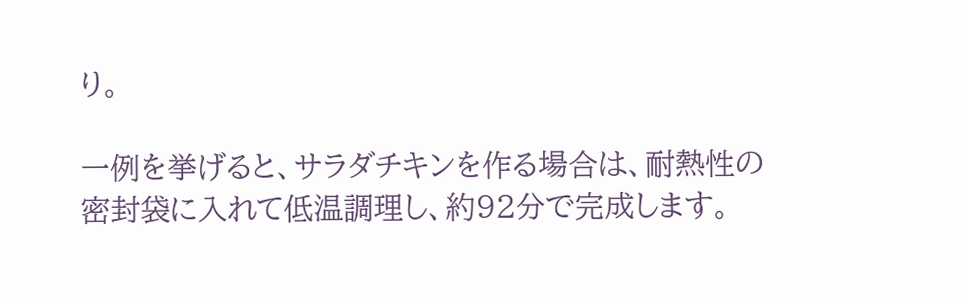り。

一例を挙げると、サラダチキンを作る場合は、耐熱性の密封袋に入れて低温調理し、約92分で完成します。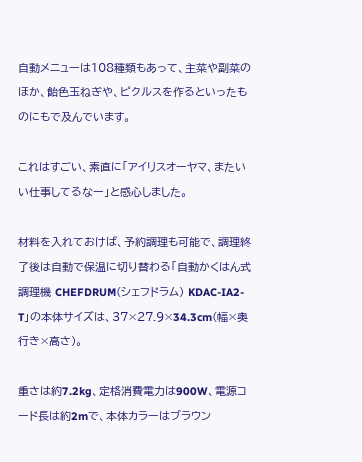自動メニューは108種類もあって、主菜や副菜のほか、飴色玉ねぎや、ピクルスを作るといったものにもで及んでいます。

これはすごい、素直に「アイリスオーヤマ、またいい仕事してるなー」と感心しました。

材料を入れておけば、予約調理も可能で、調理終了後は自動で保温に切り替わる「自動かくはん式調理機 CHEFDRUM(シェフドラム) KDAC-IA2-T」の本体サイズは、37×27.9×34.3cm(幅×奥行き×高さ)。

重さは約7.2kg、定格消費電力は900W、電源コード長は約2mで、本体カラーはブラウン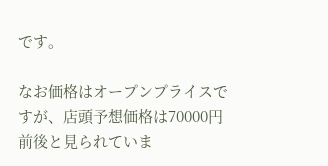です。

なお価格はオープンプライスですが、店頭予想価格は70000円前後と見られていま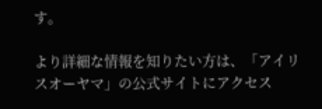す。

より詳細な情報を知りたい方は、「アイリスオーヤマ」の公式サイトにアクセス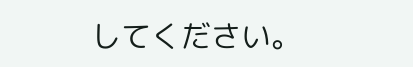してください。